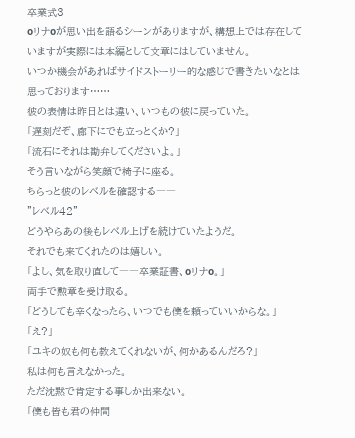卒業式3
oリナoが思い出を語るシーンがありますが、構想上では存在していますが実際には本編として文章にはしていません。
いつか機会があればサイドストーリー的な感じで書きたいなとは思っております……
彼の表情は昨日とは違い、いつもの彼に戻っていた。
「遅刻だぞ、廊下にでも立っとくか?」
「流石にそれは勘弁してくださいよ。」
そう言いながら笑顔で椅子に座る。
ちらっと彼のレベルを確認する――
”レベル42”
どうやらあの後もレベル上げを続けていたようだ。
それでも来てくれたのは嬉しい。
「よし、気を取り直して――卒業証書、oリナo。」
両手で勲章を受け取る。
「どうしても辛くなったら、いつでも僕を頼っていいからな。」
「え?」
「ユキの奴も何も教えてくれないが、何かあるんだろ?」
私は何も言えなかった。
ただ沈黙で肯定する事しか出来ない。
「僕も皆も君の仲間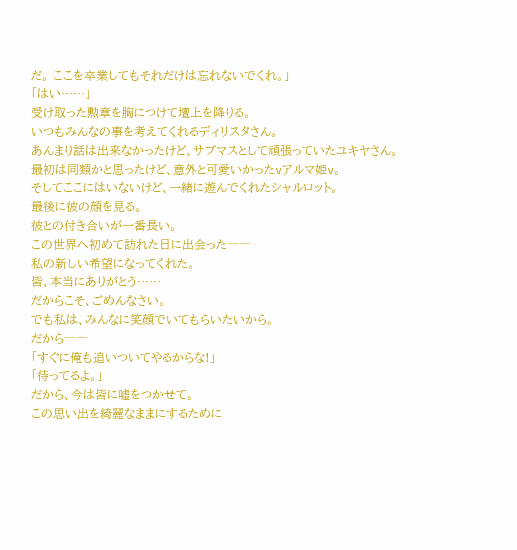だ。 ここを卒業してもそれだけは忘れないでくれ。」
「はい……」
受け取った勲章を胸につけて壇上を降りる。
いつもみんなの事を考えてくれるディリスタさん。
あんまり話は出来なかったけど、サブマスとして頑張っていたユキヤさん。
最初は同類かと思ったけど、意外と可愛いかったvアルマ姫v。
そしてここにはいないけど、一緒に遊んでくれたシャルロット。
最後に彼の顔を見る。
彼との付き合いが一番長い。
この世界へ初めて訪れた日に出会った――
私の新しい希望になってくれた。
皆、本当にありがとう……
だからこそ、ごめんなさい。
でも私は、みんなに笑顔でいてもらいたいから。
だから――
「すぐに俺も追いついてやるからな!」
「待ってるよ。」
だから、今は皆に嘘をつかせて。
この思い出を綺麗なままにするために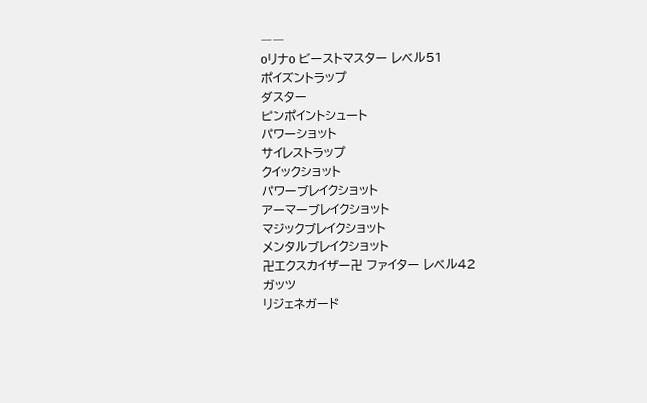――
oリナo ビーストマスター レベル51
ポイズントラップ
ダスター
ピンポイントシュート
パワーショット
サイレストラップ
クイックショット
パワーブレイクショット
アーマーブレイクショット
マジックブレイクショット
メンタルブレイクショット
卍エクスカイザー卍 ファイター レベル42
ガッツ
リジェネガード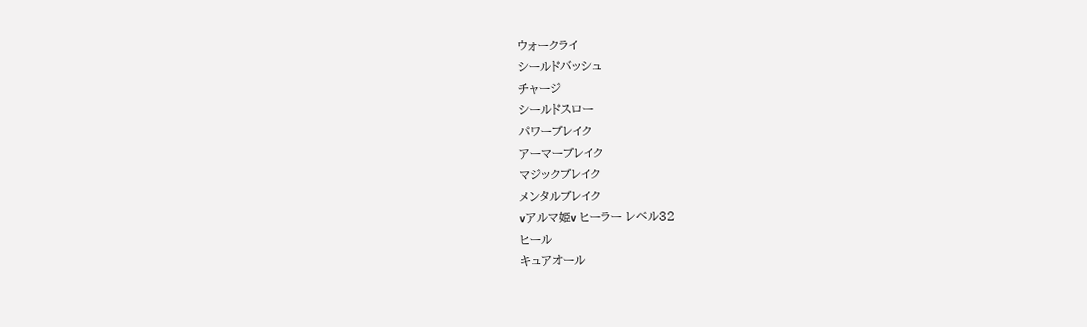ウォークライ
シールドバッシュ
チャージ
シールドスロー
パワーブレイク
アーマーブレイク
マジックブレイク
メンタルブレイク
vアルマ姫v ヒーラー レベル32
ヒール
キュアオール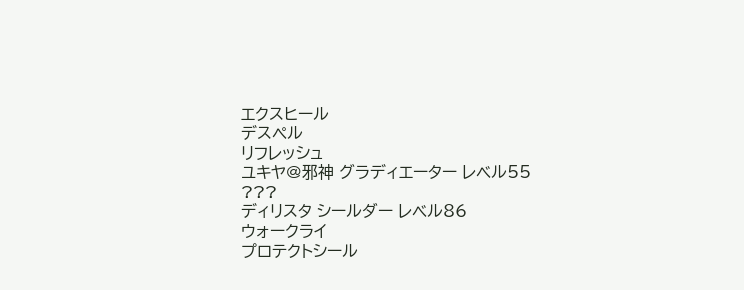エクスヒール
デスペル
リフレッシュ
ユキヤ@邪神 グラディエーター レベル55
???
ディリスタ シールダー レベル86
ウォークライ
プロテクトシール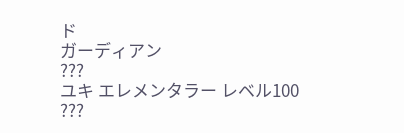ド
ガーディアン
???
ユキ エレメンタラー レベル100
???